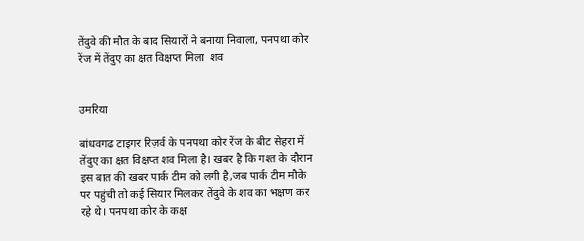तेंदुवे की मौत के बाद सियारों ने बनाया निवाला, पनपथा कोर रेंज में तेंदुए का क्षत विक्षप्त मिला  शव


उमरिया

बांधवगढ टाइगर रिज़र्व के पनपथा कोर रेंज के बीट सेहरा में तेंदुए का क्षत विक्षप्त शव मिला है। खबर है कि गश्त के दौरान इस बात की खबर पार्क टीम को लगी है,जब पार्क टीम मौके पर पहुंची तो कई सियार मिलकर तेंदुवे के शव का भक्षण कर रहे थे। पनपथा कोर के कक्ष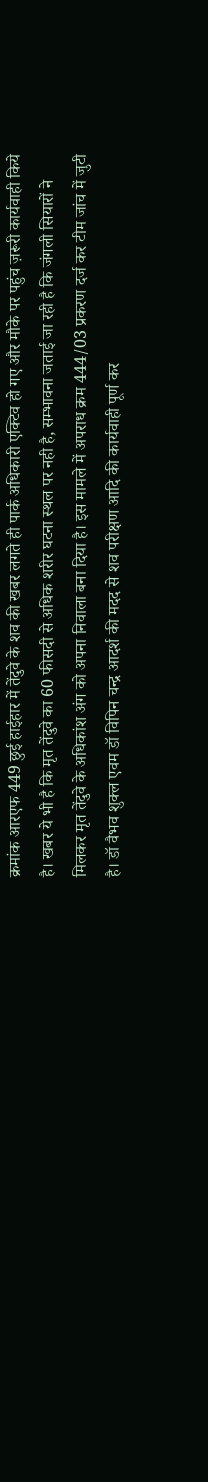क्रमांक आरएफ 449 छुई हाईहार में तेंदुवे के शव की खबर लगते ही पार्क अधिकारी एक्टिव हो गए और मौके पर पहुंच ज़रूरी कार्यवाही किये है। खबर ये भी है कि मृत तेंदुवे का 60 फीसदी से अधिक शरीर घटना स्थल पर नही है, सम्भावना जताई जा रही है कि जंगली सियारों ने मिलकर मृत तेंदुवे के अधिकांश अंग को अपना निवाला बना दिया है। इस मामले में अपराध क्रम 444/03 प्रकरण दर्ज कर टीम जांच में जुटी है। डॉ वैभव शुक्ल एवम डॉ विपिन चन्द्र आदर्श की मदद से शव परीक्षण आदि की कार्यवाही पूर्ण कर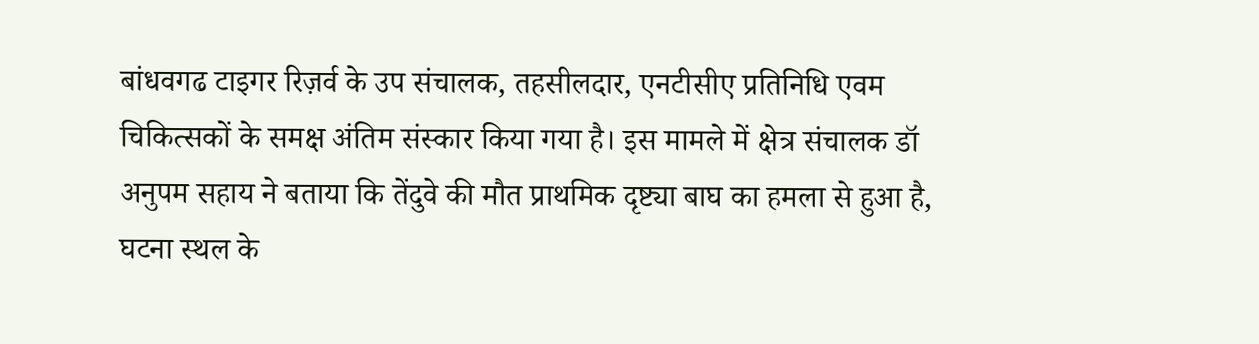बांधवगढ टाइगर रिज़र्व के उप संचालक, तहसीलदार, एनटीसीए प्रतिनिधि एवम चिकित्सकों के समक्ष अंतिम संस्कार किया गया है। इस मामले में क्षेत्र संचालक डॉ अनुपम सहाय ने बताया कि तेंदुवे की मौत प्राथमिक दृष्ट्या बाघ का हमला से हुआ है, घटना स्थल के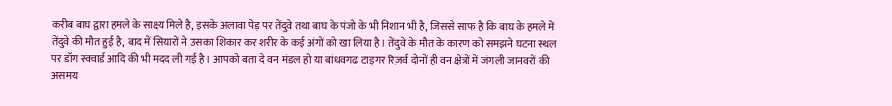करीब बाघ द्वारा हमले के साक्ष्य मिले है, इसके अलावा पेड़ पर तेंदुवे तथा बाघ के पंजो के भी निशान भी है, जिससे साफ है कि बाघ के हमले में तेंदुवे की मौत हुई है, बाद में सियारों ने उसका शिकार कर शरीर के कई अंगों को खा लिया है। तेंदुवे के मौत के कारण को समझने घटना स्थल पर डॉग स्क्वार्ड आदि की भी मदद ली गई है। आपको बता दे वन मंडल हो या बांधवगढ टाइगर रिज़र्व दोनों ही वन क्षेत्रों में जंगली जानवरों की असमय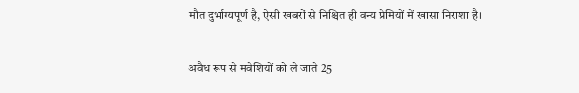मौत दुर्भाग्यपूर्ण है, ऐसी खबरों से निश्चित ही वन्य प्रेमियों में खासा निराशा है।

अवैध रूप से मवेशियों को ले जाते 25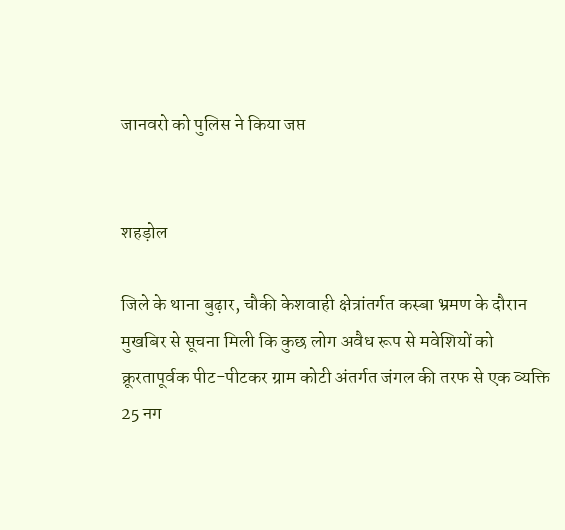जानवरो को पुलिस ने किया जप्त


शहड़ोल

जिले के थाना बुढ़ार, चौकी केशवाही क्षेत्रांतर्गत कस्बा भ्रमण के दौरान मुखबिर से सूचना मिली कि कुछ लोग अवैध रूप से मवेशियों को क्रूरतापूर्वक पीट-पीटकर ग्राम कोटी अंतर्गत जंगल की तरफ से एक व्यक्ति 25 नग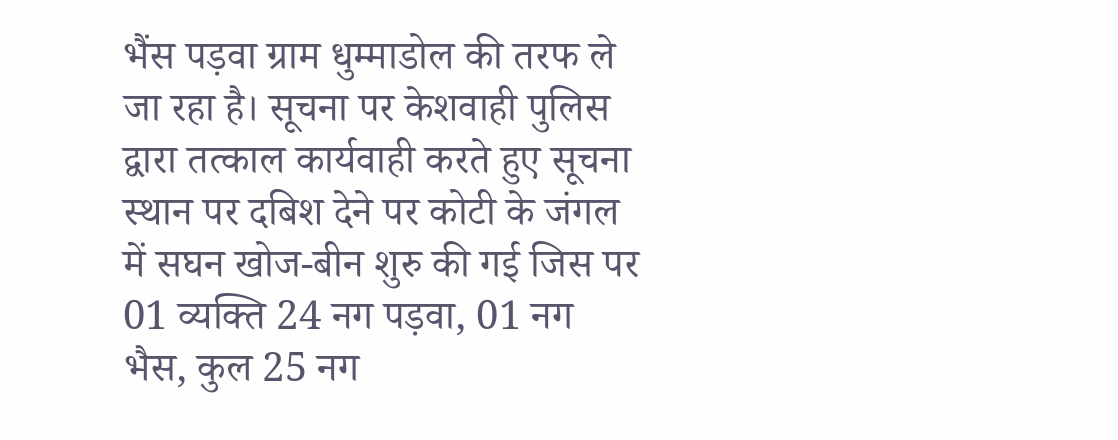भैंस पड़वा ग्राम धुम्माडोल की तरफ ले जा रहा है। सूचना पर केशवाही पुलिस द्वारा तत्काल कार्यवाही करते हुए सूचना स्थान पर दबिश देने पर कोटी के जंगल में सघन खोज-बीन शुरु की गई जिस पर 01 व्यक्ति 24 नग पड़वा, 01 नग भैस, कुल 25 नग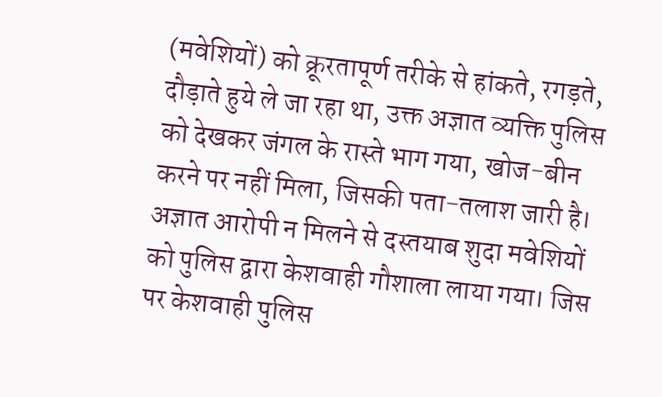(मवेशियों) को क्रूरतापूर्ण तरीके से हांकते, रगड़ते, दौड़ाते हुये ले जा रहा था, उक्त अज्ञात व्यक्ति पुलिस को देखकर जंगल के रास्ते भाग गया, खोज-बीन करने पर नहीं मिला, जिसकी पता-तलाश जारी है। अज्ञात आरोपी न मिलने से दस्तयाब शुदा मवेशियों को पुलिस द्वारा केशवाही गौशाला लाया गया। जिस पर केशवाही पुलिस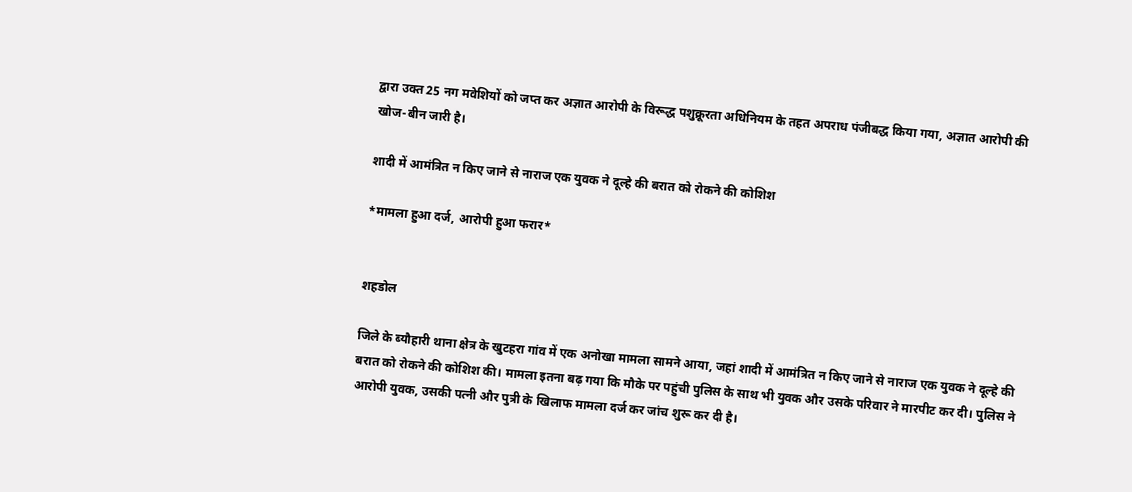द्वारा उक्त 25 नग मवेशियों को जप्त कर अज्ञात आरोपी के विरूद्ध पशुक्रूरता अधिनियम के तहत अपराध पंजीबद्ध किया गया, अज्ञात आरोपी की खोज-बीन जारी है।

शादी में आमंत्रित न किए जाने से नाराज एक युवक ने दूल्हे की बरात को रोकने की कोशिश

*मामला हुआ दर्ज, आरोपी हुआ फरार*


शहडोल

जिले के ब्यौहारी थाना क्षेत्र के खुटहरा गांव में एक अनोखा मामला सामने आया, जहां शादी में आमंत्रित न किए जाने से नाराज एक युवक ने दूल्हे की बरात को रोकने की कोशिश की। मामला इतना बढ़ गया कि मौके पर पहुंची पुलिस के साथ भी युवक और उसके परिवार ने मारपीट कर दी। पुलिस ने आरोपी युवक, उसकी पत्नी और पुत्री के खिलाफ मामला दर्ज कर जांच शुरू कर दी है।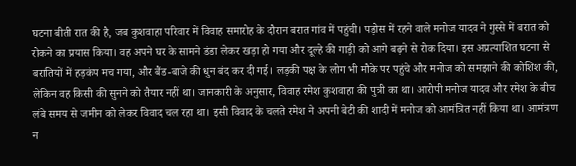घटना बीती रात की है, जब कुशवाहा परिवार में विवाह समारोह के दौरान बरात गांव में पहुंची। पड़ोस में रहने वाले मनोज यादव ने गुस्से में बरात को रोकने का प्रयास किया। वह अपने घर के सामने डंडा लेकर खड़ा हो गया और दूल्हे की गाड़ी को आगे बढ़ने से रोक दिया। इस अप्रत्याशित घटना से बरातियों में हड़कंप मच गया, और बैंड-बाजे की धुन बंद कर दी गई। लड़की पक्ष के लोग भी मौके पर पहुंचे और मनोज को समझाने की कोशिश की, लेकिन वह किसी की सुनने को तैयार नहीं था। जानकारी के अनुसार, विवाह रमेश कुशवाहा की पुत्री का था। आरोपी मनोज यादव और रमेश के बीच लंबे समय से जमीन को लेकर विवाद चल रहा था। इसी विवाद के चलते रमेश ने अपनी बेटी की शादी में मनोज को आमंत्रित नहीं किया था। आमंत्रण न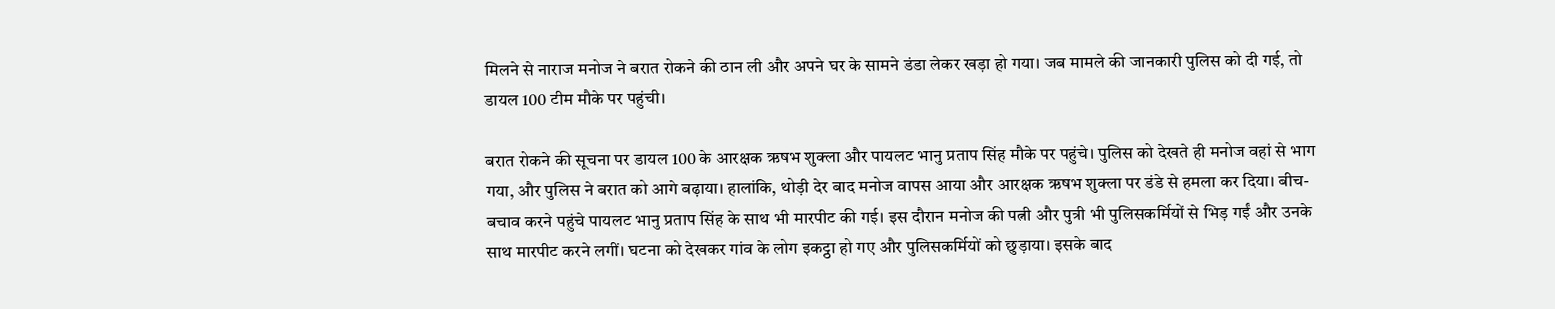मिलने से नाराज मनोज ने बरात रोकने की ठान ली और अपने घर के सामने डंडा लेकर खड़ा हो गया। जब मामले की जानकारी पुलिस को दी गई, तो डायल 100 टीम मौके पर पहुंची।

बरात रोकने की सूचना पर डायल 100 के आरक्षक ऋषभ शुक्ला और पायलट भानु प्रताप सिंह मौके पर पहुंचे। पुलिस को देखते ही मनोज वहां से भाग गया, और पुलिस ने बरात को आगे बढ़ाया। हालांकि, थोड़ी देर बाद मनोज वापस आया और आरक्षक ऋषभ शुक्ला पर डंडे से हमला कर दिया। बीच-बचाव करने पहुंचे पायलट भानु प्रताप सिंह के साथ भी मारपीट की गई। इस दौरान मनोज की पत्नी और पुत्री भी पुलिसकर्मियों से भिड़ गईं और उनके साथ मारपीट करने लगीं। घटना को देखकर गांव के लोग इकट्ठा हो गए और पुलिसकर्मियों को छुड़ाया। इसके बाद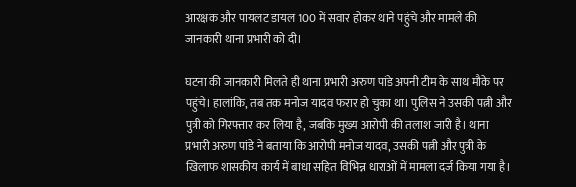आरक्षक और पायलट डायल 100 में सवार होकर थाने पहुंचे और मामले की जानकारी थाना प्रभारी को दी।

घटना की जानकारी मिलते ही थाना प्रभारी अरुण पांडे अपनी टीम के साथ मौके पर पहुंचे। हालांकि, तब तक मनोज यादव फरार हो चुका था। पुलिस ने उसकी पत्नी और पुत्री को गिरफ्तार कर लिया है, जबकि मुख्य आरोपी की तलाश जारी है। थाना प्रभारी अरुण पांडे ने बताया कि आरोपी मनोज यादव, उसकी पत्नी और पुत्री के खिलाफ शासकीय कार्य में बाधा सहित विभिन्न धाराओं में मामला दर्ज किया गया है।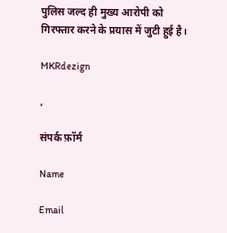पुलिस जल्द ही मुख्य आरोपी को गिरफ्तार करने के प्रयास में जुटी हुई है।

MKRdezign

,

संपर्क फ़ॉर्म

Name

Email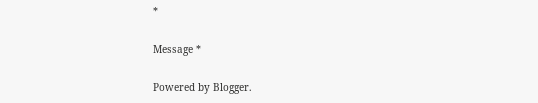*

Message *

Powered by Blogger.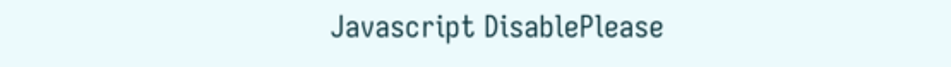Javascript DisablePlease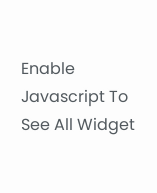Enable Javascript To See All Widget